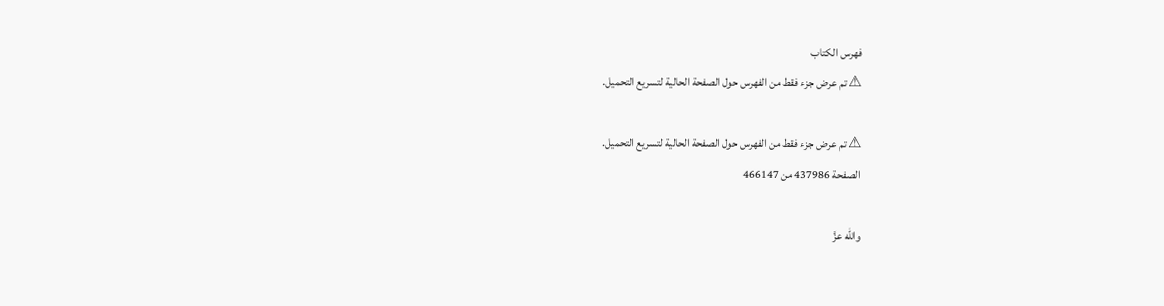فهرس الكتاب
⚠ تم عرض جزء فقط من الفهرس حول الصفحة الحالية لتسريع التحميل.

⚠ تم عرض جزء فقط من الفهرس حول الصفحة الحالية لتسريع التحميل.
الصفحة 437986 من 466147

والله عزَّ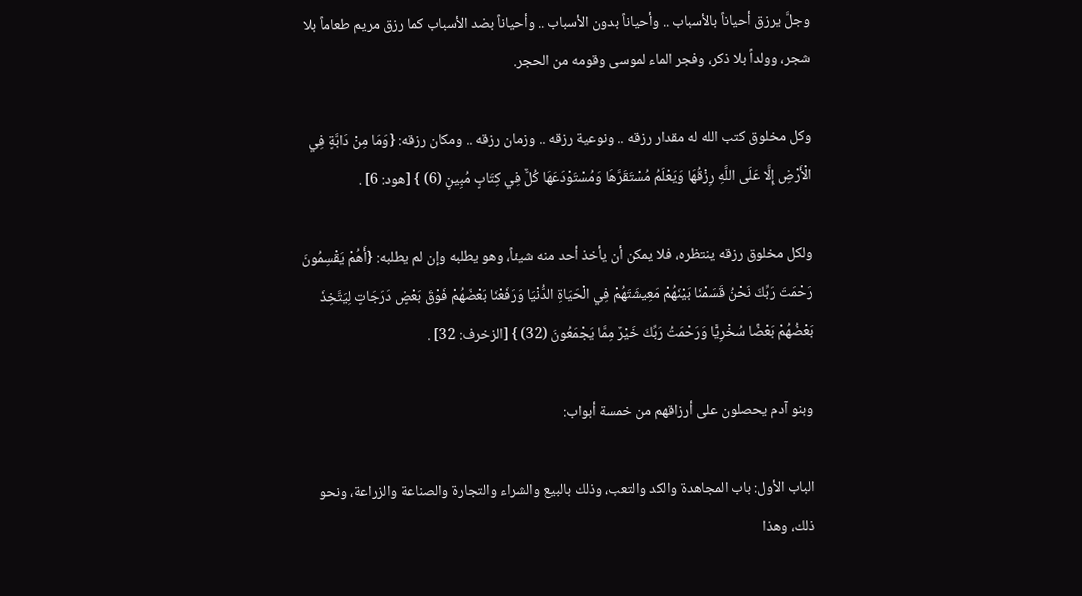وجلَّ يرزق أحياناً بالأسباب .. وأحياناً بدون الأسباب .. وأحياناً بضد الأسباب كما رزق مريم طعاماً بلا شجر، وولداً بلا ذكر، وفجر الماء لموسى وقومه من الحجر.

وكل مخلوق كتب الله له مقدار رزقه .. ونوعية رزقه .. وزمان رزقه .. ومكان رزقه: {وَمَا مِنْ دَابَّةٍ فِي الْأَرْضِ إِلَّا عَلَى اللَّهِ رِزْقُهَا وَيَعْلَمُ مُسْتَقَرَّهَا وَمُسْتَوْدَعَهَا كُلٌّ فِي كِتَابٍ مُبِينٍ (6) } [هود: 6] .

ولكل مخلوق رزقه ينتظره، فلا يمكن أن يأخذ أحد منه شيئاً، وهو يطلبه وإن لم يطلبه: {أَهُمْ يَقْسِمُونَ رَحْمَتَ رَبِّكَ نَحْنُ قَسَمْنَا بَيْنَهُمْ مَعِيشَتَهُمْ فِي الْحَيَاةِ الدُّنْيَا وَرَفَعْنَا بَعْضَهُمْ فَوْقَ بَعْضٍ دَرَجَاتٍ لِيَتَّخِذَ بَعْضُهُمْ بَعْضًا سُخْرِيًّا وَرَحْمَتُ رَبِّكَ خَيْرٌ مِمَّا يَجْمَعُونَ (32) } [الزخرف: 32] .

وبنو آدم يحصلون على أرزاقهم من خمسة أبواب:

الباب الأول: باب المجاهدة والكد والتعب، وذلك بالبيع والشراء والتجارة والصناعة والزراعة، ونحو ذلك، وهذا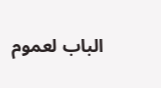الباب لعموم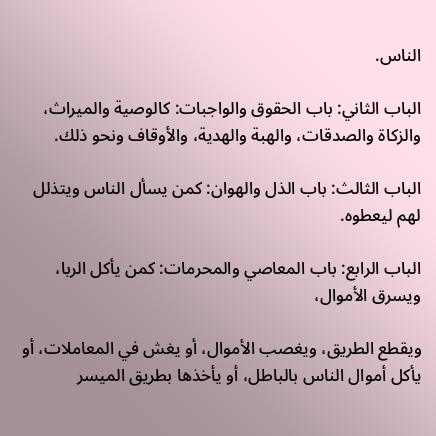الناس.

الباب الثاني: باب الحقوق والواجبات: كالوصية والميراث، والزكاة والصدقات، والهبة والهدية، والأوقاف ونحو ذلك.

الباب الثالث: باب الذل والهوان: كمن يسأل الناس ويتذلل لهم ليعطوه.

الباب الرابع: باب المعاصي والمحرمات: كمن يأكل الربا، ويسرق الأموال،

ويقطع الطريق، ويغصب الأموال، أو يغش في المعاملات، أو يأكل أموال الناس بالباطل، أو يأخذها بطريق الميسر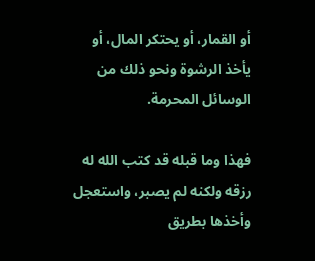أو القمار، أو يحتكر المال، أو يأخذ الرشوة ونحو ذلك من الوسائل المحرمة.

فهذا وما قبله قد كتب الله له رزقه ولكنه لم يصبر، واستعجل وأخذها بطريق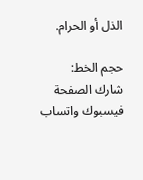الذل أو الحرام.

حجم الخط:
شارك الصفحة
فيسبوك واتساب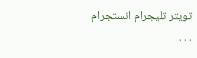تويتر تليجرام انستجرام
. . .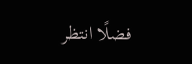فضلًا انتظر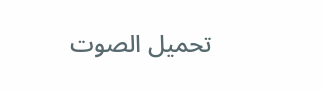تحميل الصوت